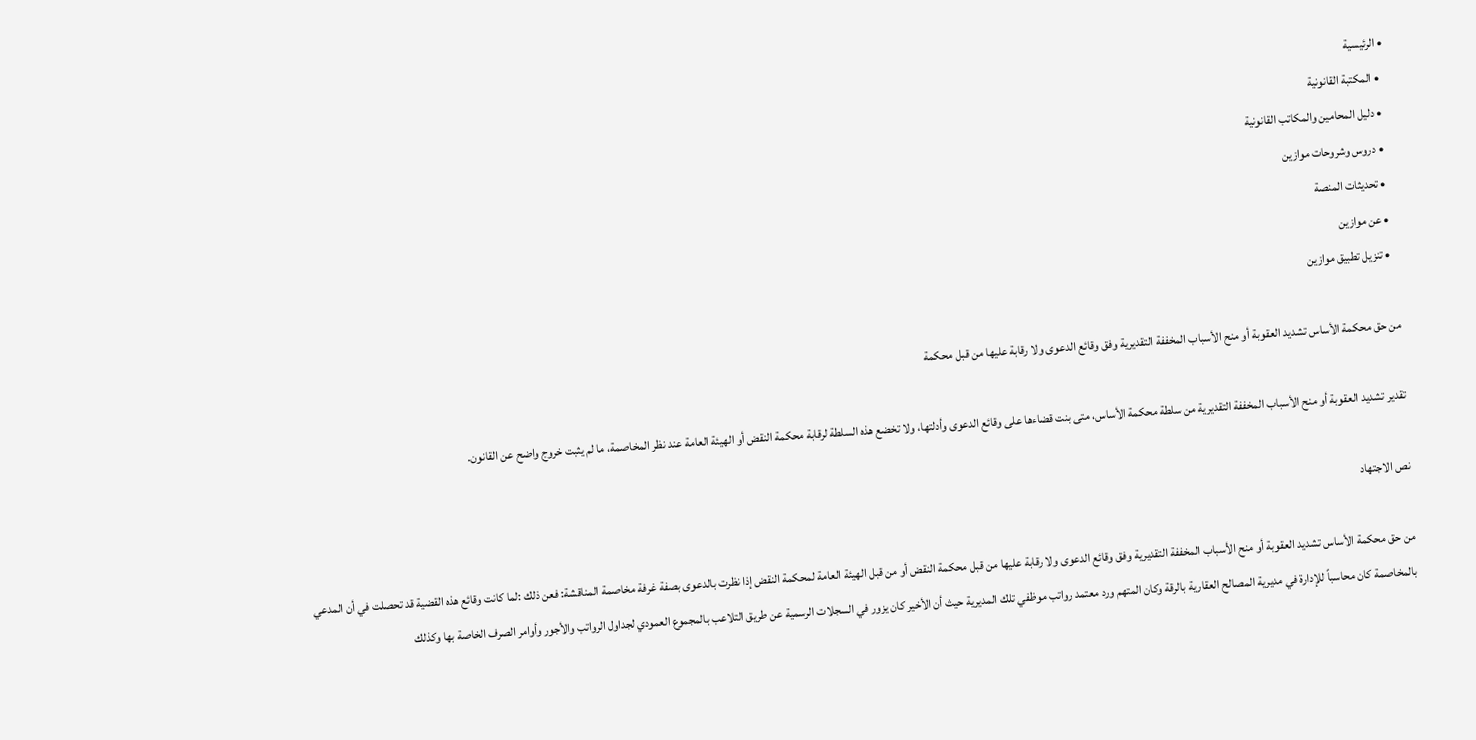• الرئيسية
  • المكتبة القانونية
  • دليل المحامين والمكاتب القانونية
  • دروس وشروحات موازين
  • تحديثات المنصة
  • عن موازين
  • تنزيل تطبيق موازين

من حق محكمة الأساس تشديد العقوبة أو منح الأسباب المخففة التقديرية وفق وقائع الدعوى ولا رقابة عليها من قبل محكمة

تقدير تشديد العقوبة أو منح الأسباب المخففة التقديرية من سلطة محكمة الأساس، متى بنت قضاءها على وقائع الدعوى وأدلتها، ولا تخضع هذه السلطة لرقابة محكمة النقض أو الهيئة العامة عند نظر المخاصمة، ما لم يثبت خروج واضح عن القانون.

نص الاجتهاد

من حق محكمة الأساس تشديد العقوبة أو منح الأسباب المخففة التقديرية وفق وقائع الدعوى ولا رقابة عليها من قبل محكمة النقض أو من قبل الهيئة العامة لمحكمة النقض إذا نظرت بالدعوى بصفة غرفة مخاصمة المناقشة: فعن ذلك :لما كانت وقائع هذه القضية قد تحصلت في أن المدعي بالمخاصمة كان محاسباً للإدارة في مديرية المصالح العقارية بالرقة وكان المتهم ورد معتمد رواتب موظفي تلك المديرية حيث أن الأخير كان يزور في السجلات الرسمية عن طريق التلاعب بالمجموع العمودي لجداول الرواتب والأجور وأوامر الصرف الخاصة بها وكذلك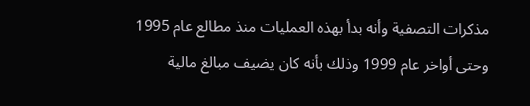مذكرات التصفية وأنه بدأ بهذه العمليات منذ مطالع عام 1995 وحتى أواخر عام 1999 وذلك بأنه كان يضيف مبالغ مالية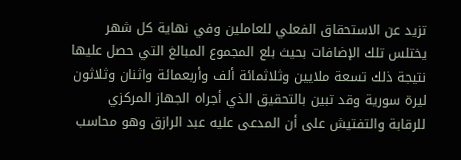تزيد عن الاستحقاق الفعلي للعاملين وفي نهاية كل شهر يختلس تلك الإضافات بحيث بلع المجموع المبالغ التي حصل عليها نتيجة ذلك تسعة ملايين وثلاثمائة ألف وأربعمائة واثنان وثلاثون ليرة سورية وقد تبين بالتحقيق الذي أجراه الجهاز المركزي للرقابة والتفتيش على أن المدعى عليه عبد الرازق وهو محاسب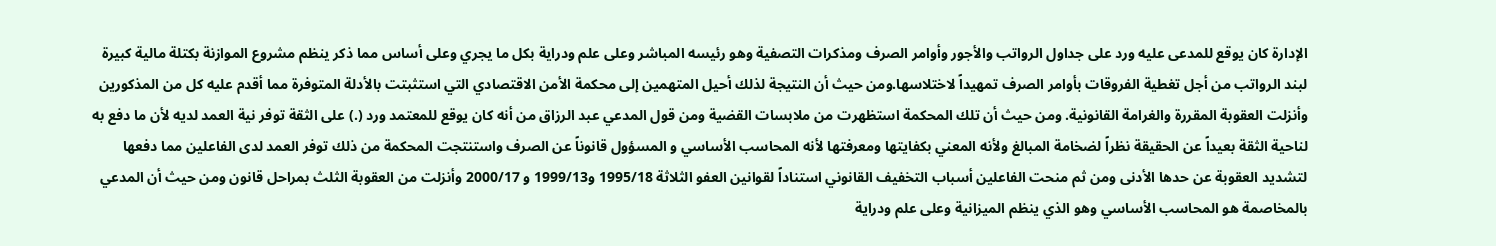الإدارة كان يوقع للمدعى عليه ورد على جداول الرواتب والأجور وأوامر الصرف ومذكرات التصفية وهو رئيسه المباشر وعلى علم ودراية بكل ما يجري وعلى أساس مما ذكر ينظم مشروع الموازنة بكتلة مالية كبيرة لبند الرواتب من أجل تغطية الفروقات بأوامر الصرف تمهيداً لاختلاسها.ومن حيث أن النتيجة لذلك أحيل المتهمين إلى محكمة الأمن الاقتصادي التي استثبتت بالأدلة المتوفرة مما أقدم عليه كل من المذكورين وأنزلت العقوبة المقررة والغرامة القانونية. ومن حيث أن تلك المحكمة استظهرت من ملابسات القضية ومن قول المدعي عبد الرزاق من أنه كان يوقع للمعتمد ورد (.) على الثقة توفر نية العمد لديه لأن ما دفع به لناحية الثقة بعيداً عن الحقيقة نظراً لضخامة المبالغ ولأنه المعني بكفايتها ومعرفتها لأنه المحاسب الأساسي و المسؤول قانوناً عن الصرف واستنتجت المحكمة من ذلك توفر العمد لدى الفاعلين مما دفعها لتشديد العقوبة عن حدها الأدنى ومن ثم منحت الفاعلين أسباب التخفيف القانوني استناداً لقوانين العفو الثلاثة 1995/18 و1999/13 و 2000/17 وأنزلت من العقوبة الثلث بمراحل قانون ومن حيث أن المدعي بالمخاصمة هو المحاسب الأساسي وهو الذي ينظم الميزانية وعلى علم ودراية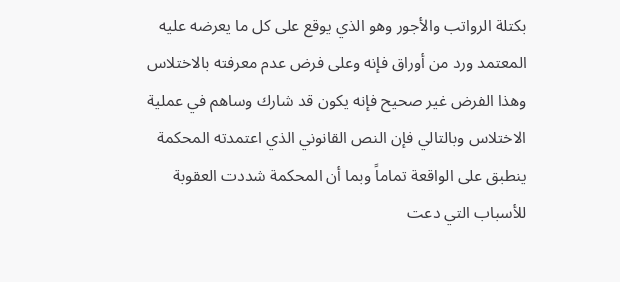بكتلة الرواتب والأجور وهو الذي يوقع على كل ما يعرضه عليه المعتمد ورد من أوراق فإنه وعلى فرض عدم معرفته بالاختلاس وهذا الفرض غير صحيح فإنه يكون قد شارك وساهم في عملية الاختلاس وبالتالي فإن النص القانوني الذي اعتمدته المحكمة ينطبق على الواقعة تماماً وبما أن المحكمة شددت العقوبة للأسباب التي دعت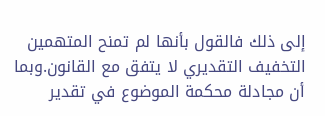إلى ذلك فالقول بأنها لم تمنح المتهمين التخفيف التقديري لا يتفق مع القانون.وبما أن مجادلة محكمة الموضوع في تقدير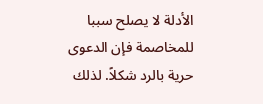الأدلة لا يصلح سببا للمخاصمة فإن الدعوى حرية بالرد شكلاً. لذلك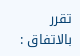تقرر بالاتفاق :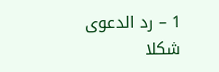1 – رد الدعوى شكلا